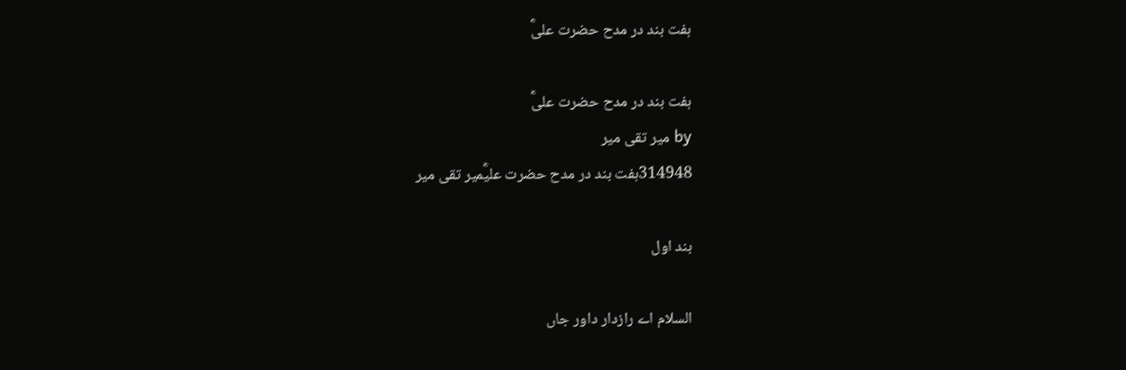ہفت بند در مدح حضرت علیؓ

ہفت بند در مدح حضرت علیؓ
by میر تقی میر
314948ہفت بند در مدح حضرت علیؓمیر تقی میر

بند اول

السلام اے رازدار داور جاں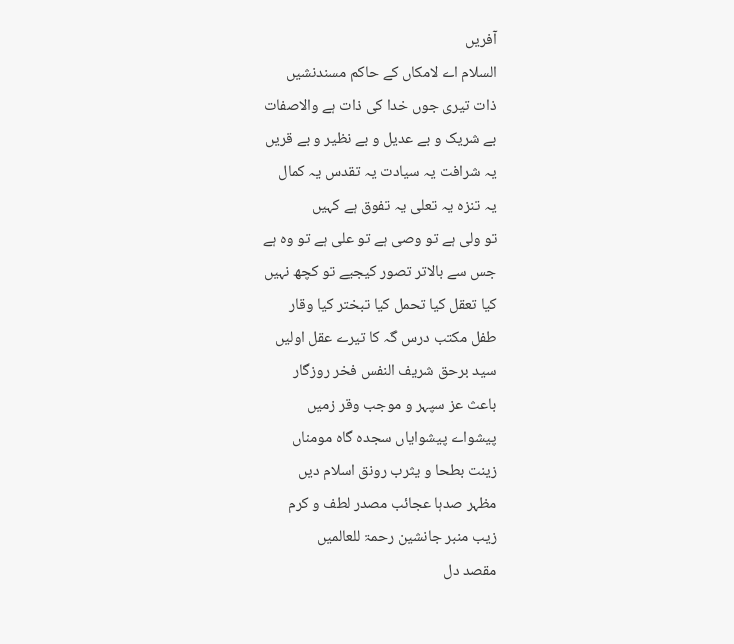آفریں
السلام اے لامکاں کے حاکم مسندنشیں
ذات تیری جوں خدا کی ذات ہے والاصفات
بے شریک و بے عدیل و بے نظیر و بے قریں
یہ شرافت یہ سیادت یہ تقدس یہ کمال
یہ تنزہ یہ تعلی یہ تفوق ہے کہیں
تو ولی ہے تو وصی ہے تو علی ہے تو وہ ہے
جس سے بالاتر تصور کیجیے تو کچھ نہیں
کیا تعقل کیا تحمل کیا تبختر کیا وقار
طفل مکتب درس گہ کا تیرے عقل اولیں
سید برحق شریف النفس فخر روزگار
باعث عز سپہر و موجب وقر زمیں
پیشواے پیشوایاں سجدہ گاہ مومناں
زینت بطحا و یثرب رونق اسلام دیں
مظہر صدہا عجائب مصدر لطف و کرم
زیب منبر جانشین رحمۃ للعالمیں
مقصد دل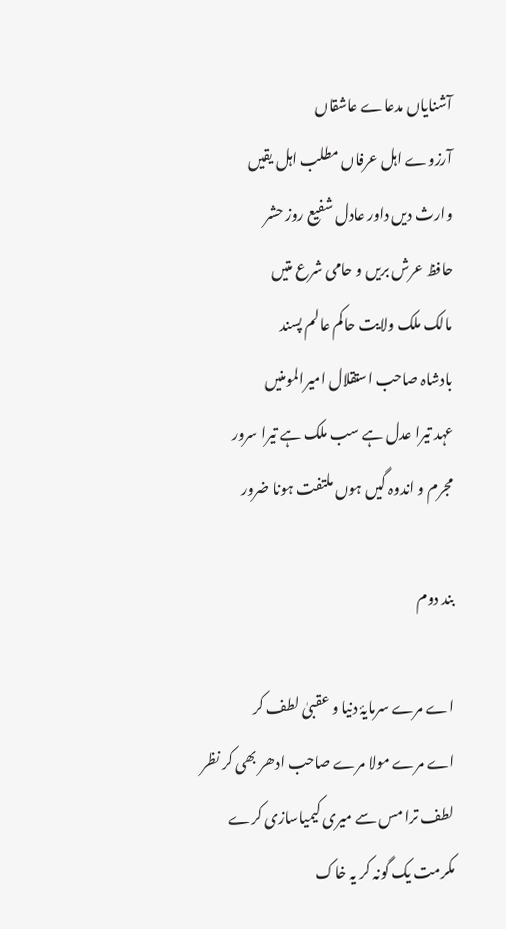آشنایاں مدعاے عاشقاں
آرزوے اہل عرفاں مطلب اہل یقیں
وارث دیں داور عادل شفیع روز حشر
حافظ عرش بریں و حامی شرع متیں
مالک ملک ولایت حاکم عالم پسند
بادشاہ صاحب استقلال امیرالمومنیں
عہد تیرا عدل ہے سب ملک ہے تیرا سرور
مجرم و اندوہ گیں ہوں ملتفت ہونا ضرور

بند دوم

اے مرے سرمایۂ دنیا و عقبیٰ لطف کر
اے مرے مولا مرے صاحب ادھر بھی کر نظر
لطف ترا مس سے میری کیمیاسازی کرے
مکرمت یک گونہ کر یہ خاک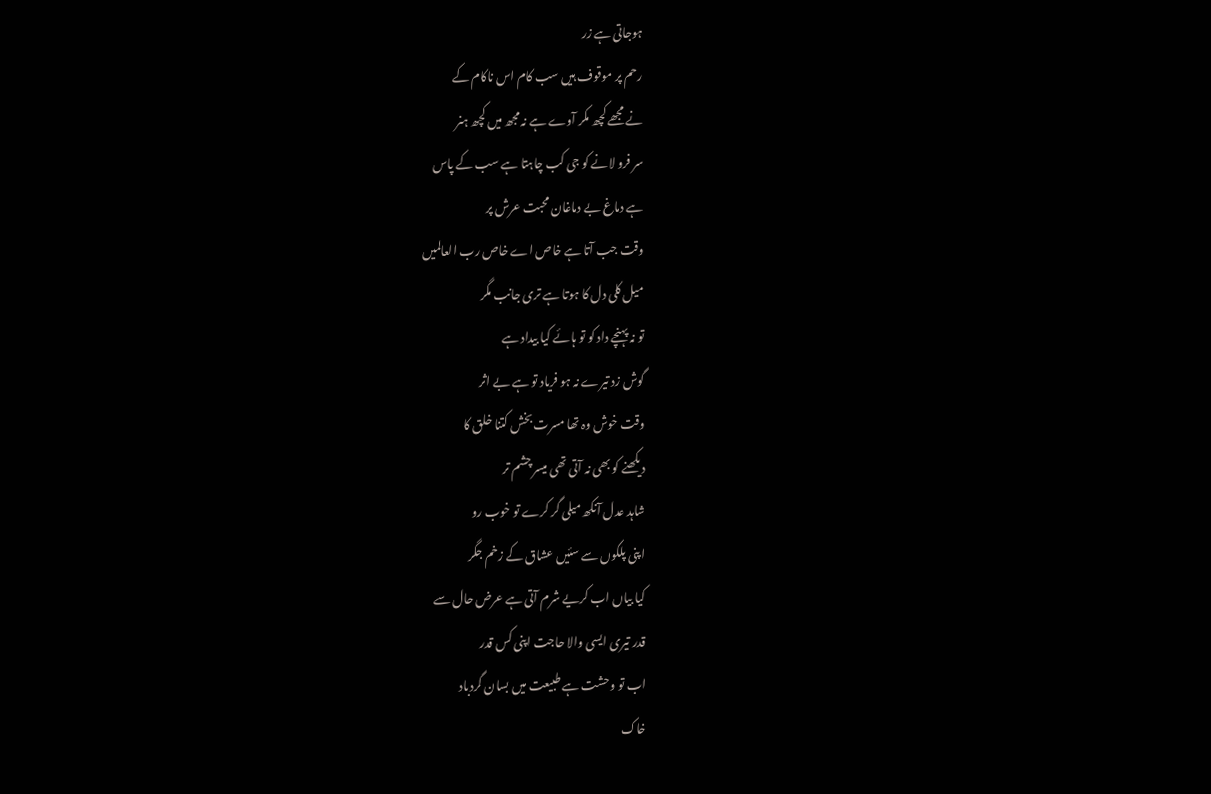ہوجاتی ہے زر
رحم پر موقوف ہیں سب کام اس ناکام کے
نے مجھے کچھ مکر آوے ہے نہ مجھ میں کچھ ہنر
سر فرو لانے کو جی کب چاہتا ہے سب کے پاس
ہے دماغ بے دماغان محبت عرش پر
وقت جب آتا ہے خاص اے خاص رب العالمیں
میل کلی دل کا ہوتا ہے تری جانب مگر
تو نہ پہنچے داد کو تو ہائے کیا بیداد ہے
گوش زد تیرے نہ ہو فریاد تو ہے بے اثر
وقت خوش وہ تھا مسرت بخش کتنا خلق کا
دیکھنے کو بھی نہ آتی تھی میسر چشم تر
شاہد عدل آنکھ میلی گر کرے تو خوب رو
اپنی پلکوں سے سئیں عشاق کے زخم جگر
کیا بیاں اب کریے شرم آتی ہے عرض حال سے
قدر تیری ایسی والا حاجت اپنی کس قدر
اب تو وحشت ہے طبیعت میں بسان گردباد
خاک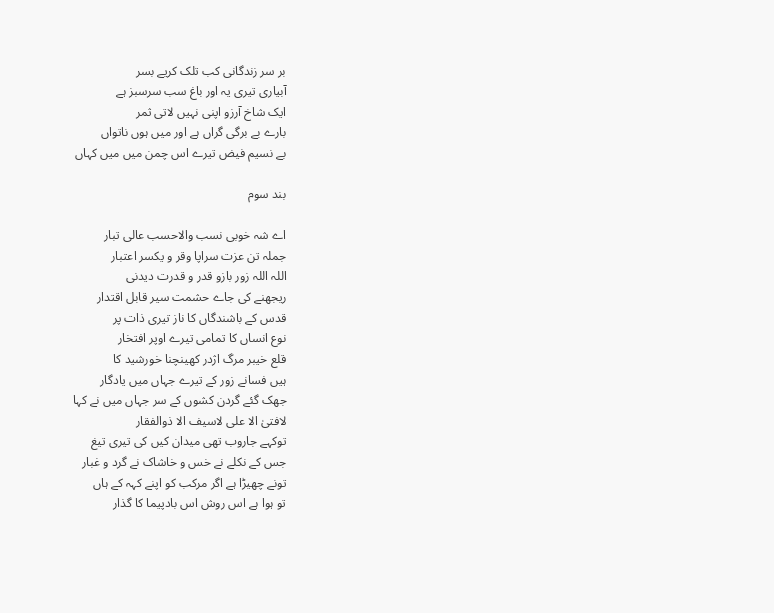بر سر زندگانی کب تلک کریے بسر
آبیاری تیری یہ اور باغ سب سرسبز ہے
ایک شاخ آرزو اپنی نہیں لاتی ثمر
بارے بے برگی گراں ہے اور میں ہوں ناتواں
بے نسیم فیض تیرے اس چمن میں میں کہاں

بند سوم

اے شہ خوبی نسب والاحسب عالی تبار
جملہ تن عزت سراپا وقر و یکسر اعتبار
اللہ اللہ زور بازو قدر و قدرت دیدنی
ریجھنے کی جاے حشمت سیر قابل اقتدار
قدس کے باشندگاں کا ناز تیری ذات پر
نوع انساں کا تمامی تیرے اوپر افتخار
قلع خیبر مرگ اژدر کھینچنا خورشید کا
ہیں فسانے زور کے تیرے جہاں میں یادگار
جھک گئے گردن کشوں کے سر جہاں میں نے کہا
لافتیٰ الا علی لاسیف الا ذوالفقار
توکہے جاروب تھی میدان کیں کی تیری تیغ
جس کے نکلے نے خس و خاشاک نے گرد و غبار
تونے چھیڑا ہے اگر مرکب کو اپنے کہہ کے ہاں
تو ہوا ہے اس روش اس بادپیما کا گذار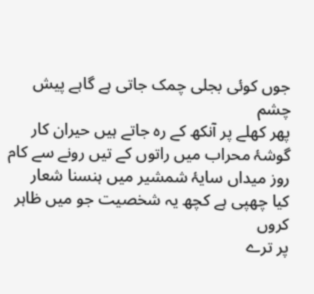جوں کوئی بجلی چمک جاتی ہے گاہے پیش چشم
پھر کھلے پر آنکھ کے رہ جاتے ہیں حیران کار
گوشۂ محراب میں راتوں کے تیں رونے سے کام
روز میداں سایۂ شمشیر میں ہنسنا شعار
کیا چھپی ہے کچھ یہ شخصیت جو میں ظاہر کروں
پر ترے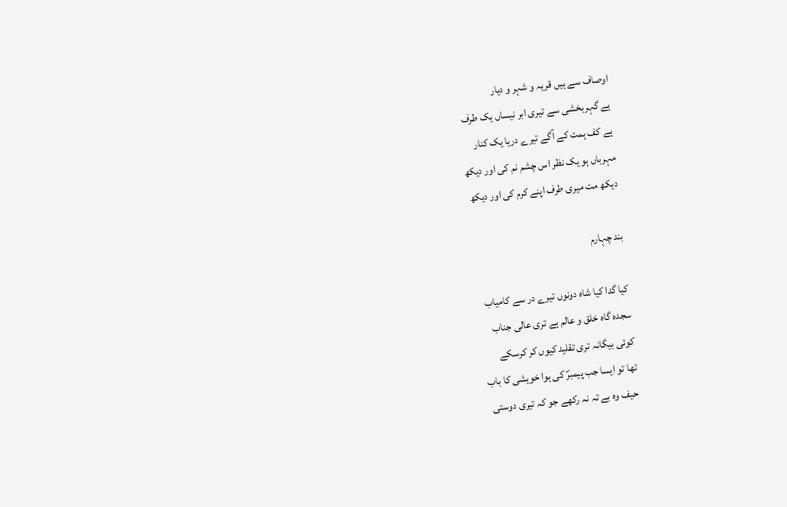اوصاف سے ہیں قریہ و شہر و دیار
ہے گہربخشی سے تیری ابر نیساں یک طرف
ہے کف ہمت کے آگے تیرے دریا یک کنار
مہرباں ہو یک نظر اس چشم نم کی اور دیکھ
دیکھ مت میری طرف اپنے کرم کی اور دیکھ

بند چہارم

کیا گدا کیا شاہ دونوں تیرے در سے کامیاب
سجدہ گاہ خلق و عالم ہے تری عالی جناب
کوئی بیگانہ تری تقلید کیوں کر کرسکے
تھا تو ایسا جب پیمبرؐ کی ہوا خویشی کا باب
حیف وہ بے تہ نہ رکھے جو کہ تیری دوستی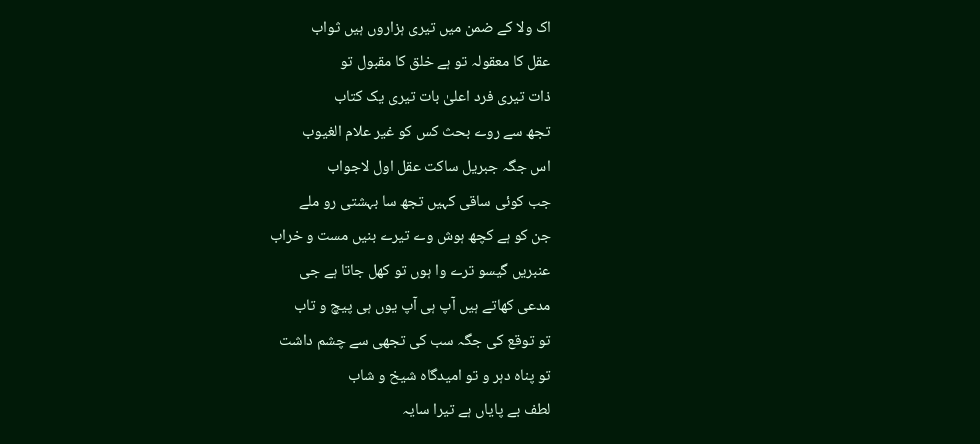اک ولا کے ضمن میں تیری ہزاروں ہیں ثواب
عقل کا معقولہ تو ہے خلق کا مقبول تو
ذات تیری فرد اعلیٰ بات تیری یک کتاب
تجھ سے روے بحث کس کو غیر علام الغیوب
اس جگہ جبریل ساکت عقل اول لاجواب
جب کوئی ساقی کہیں تجھ سا بہشتی رو ملے
جن کو ہے کچھ ہوش وے تیرے بنیں مست و خراب
عنبریں گیسو ترے وا ہوں تو کھل جاتا ہے جی
مدعی کھاتے ہیں آپ ہی آپ یوں ہی پیچ و تاب
تو توقع کی جگہ سب کی تجھی سے چشم داشت
تو پناہ دہر و تو امیدگاہ شیخ و شاب
لطف بے پایاں ہے تیرا سایہ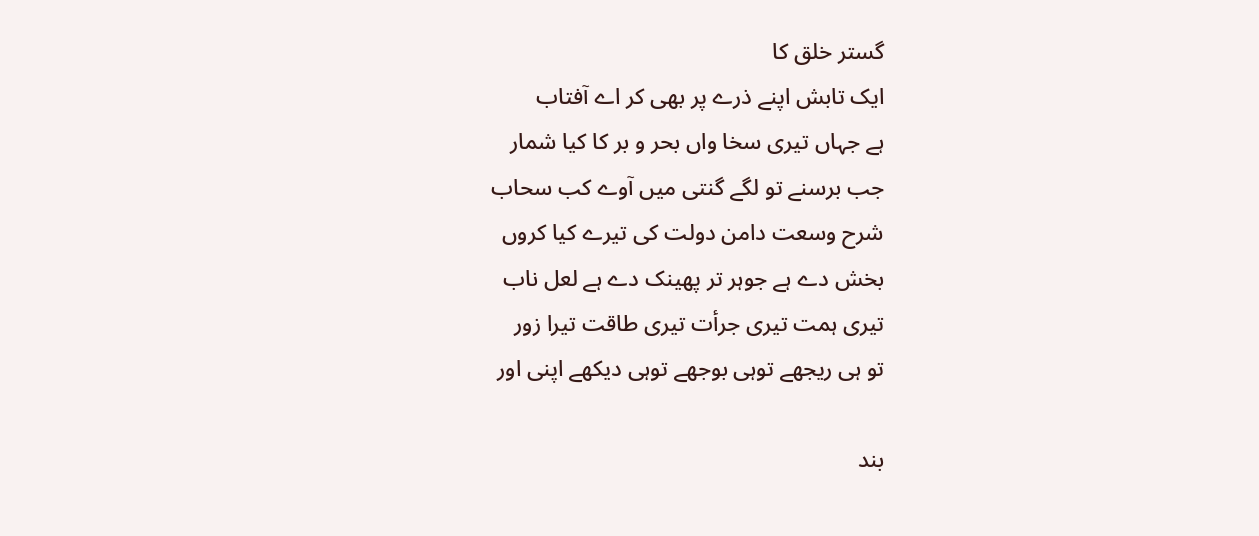گستر خلق کا
ایک تابش اپنے ذرے پر بھی کر اے آفتاب
ہے جہاں تیری سخا واں بحر و بر کا کیا شمار
جب برسنے تو لگے گنتی میں آوے کب سحاب
شرح وسعت دامن دولت کی تیرے کیا کروں
بخش دے ہے جوہر تر پھینک دے ہے لعل ناب
تیری ہمت تیری جرأت تیری طاقت تیرا زور
تو ہی ریجھے توہی بوجھے توہی دیکھے اپنی اور

بند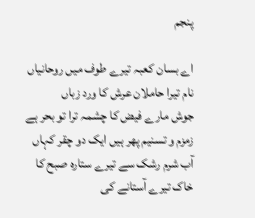پنجم

اے بسان کعبہ تیرے طوف میں روحانیاں
نام تیرا حاملان عرش کا ورد زباں
جوش مارے فیض کا چشمہ ترا تو بحر ہے
زمزم و تسنیم پھر ہیں ایک دو چقر کہاں
آب شرم رشک سے تیرے ستارہ صبح کا
خاک تیرے آستانے کی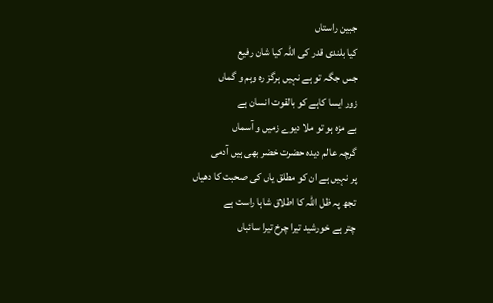جبین راستاں
کیا بلندی قدر کی اللہ کیا شان رفیع
جس جگہ تو ہے نہیں ہرگز رہ وہم و گماں
زور ایسا کاہے کو بالقوت انسان ہے
بے مزہ ہو تو ملا دیوے زمیں و آسماں
گرچہ عالم دیدہ حضرت خضر بھی ہیں آدمی
پر نہیں ہے ان کو مطلق یاں کی صحبت کا دھیاں
تجھ پہ ظل اللہ کا اطلاق شاہا راست ہے
چتر ہے خورشید تیرا چرخ تیرا سائباں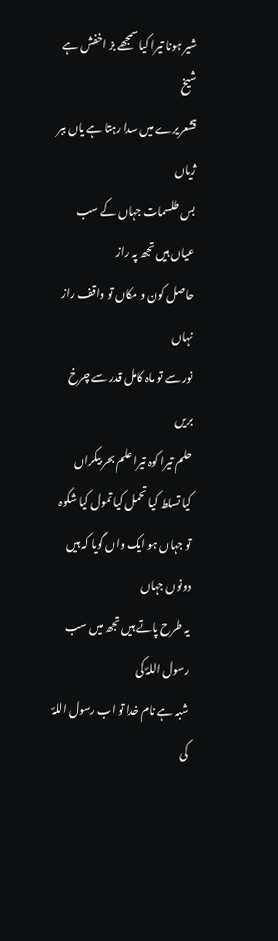شیر ہونا تیرا کیا سمجھے بز اخفش ہے شیخ
قشعریرے میں سدا رہتا ہے یاں ببر ژیاں
بس طلسمات جہاں کے سب عیاں ہیں تجھ پہ راز
حاصل کون و مکاں تو واقف راز نہاں
نور سے تو ماہ کامل قدر سے چرخ بریں
حلم تیرا کوہ تیرا علم بحر بیکراں
کیا تسلط کیا تحمل کیا تمول کیا شکوہ
تو جہاں ہو ایک واں گویا کہ ہیں دونوں جہاں
یہ طرح پاتے ہیں تجھ میں سب رسول اللہؐ کی
شبہ ہے نام خدا تو اب رسول اللہؐ کی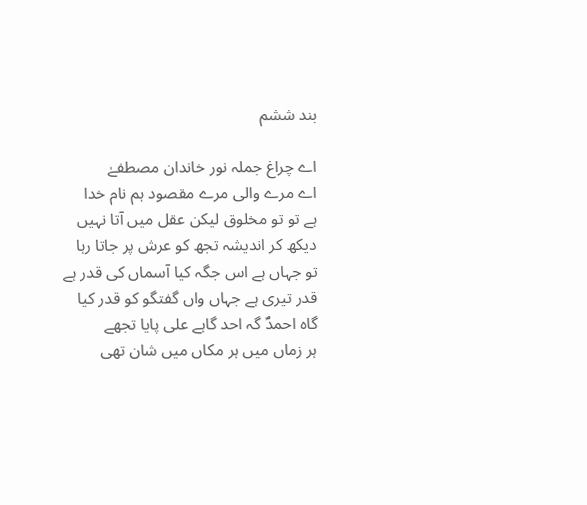بند ششم

اے چراغ جملہ نور خاندان مصطفےٰ
اے مرے والی مرے مقصود ہم نام خدا
ہے تو تو مخلوق لیکن عقل میں آتا نہیں
دیکھ کر اندیشہ تجھ کو عرش پر جاتا رہا
تو جہاں ہے اس جگہ کیا آسماں کی قدر ہے
قدر تیری ہے جہاں واں گفتگو کو قدر کیا
گاہ احمدؐ گہ احد گاہے علی پایا تجھے
ہر زماں میں ہر مکاں میں شان تھی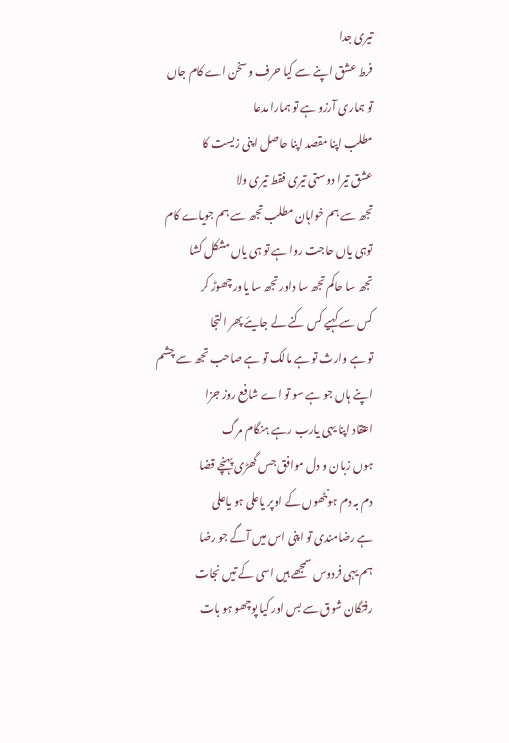تیری جدا
فرط عشق اپنے سے کیا حرف و سخن اے کام جاں
تو ہماری آرزو ہے تو ہمارا مدعا
مطلب اپنا مقصد اپنا حاصل اپنی زیست کا
عشق تیرا دوستی تیری فقط تیری ولا
تجھ سے ہم خواہان مطلب تجھ سے ہم جویاے کام
توہی یاں حاجت روا ہے تو ہی یاں مشکل کشا
تجھ سا حاکم تجھ سا داور تجھ سا یاور چھوڑ کر
کس سے کہیے کس کنے لے جایئے پھر التجا
تو ہے وارث تو ہے مالک تو ہے صاحب تجھ سے چشم
اپنے ہاں جو ہے سو تو اے شافع روز جزا
اعتقاد اپنا یہی یارب رہے ہنگام مرگ
ہوں زبان و دل موافق جس گھڑی پہنچے قضا
دم بہ دم ہونٹھوں کے اوپر یاعلی ہو یاعلی
ہے رضامندی تو اپنی اس میں آگے جو رضا
ہم یہی فردوس سمجھے ہیں اسی کے تیں نجات
رفتگان شوق سے بس اور کیا پوچھو ہو بات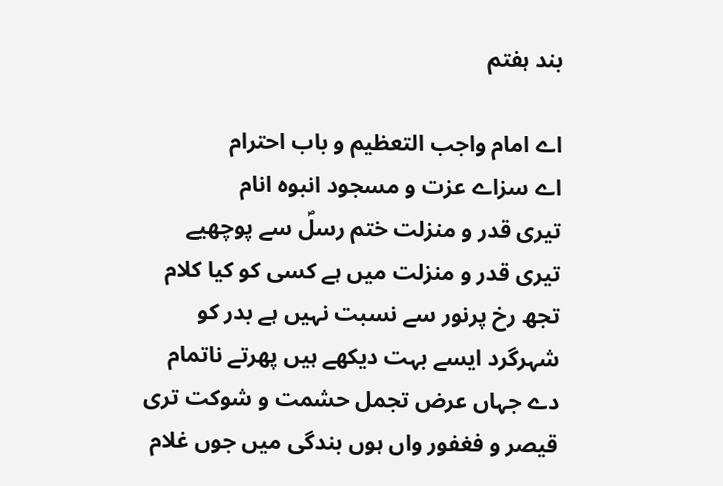بند ہفتم

اے امام واجب التعظیم و باب احترام
اے سزاے عزت و مسجود انبوہ انام
تیری قدر و منزلت ختم رسلؐ سے پوچھیے
تیری قدر و منزلت میں ہے کسی کو کیا کلام
تجھ رخ پرنور سے نسبت نہیں ہے بدر کو
شہرگرد ایسے بہت دیکھے ہیں پھرتے ناتمام
دے جہاں عرض تجمل حشمت و شوکت تری
قیصر و فغفور واں ہوں بندگی میں جوں غلام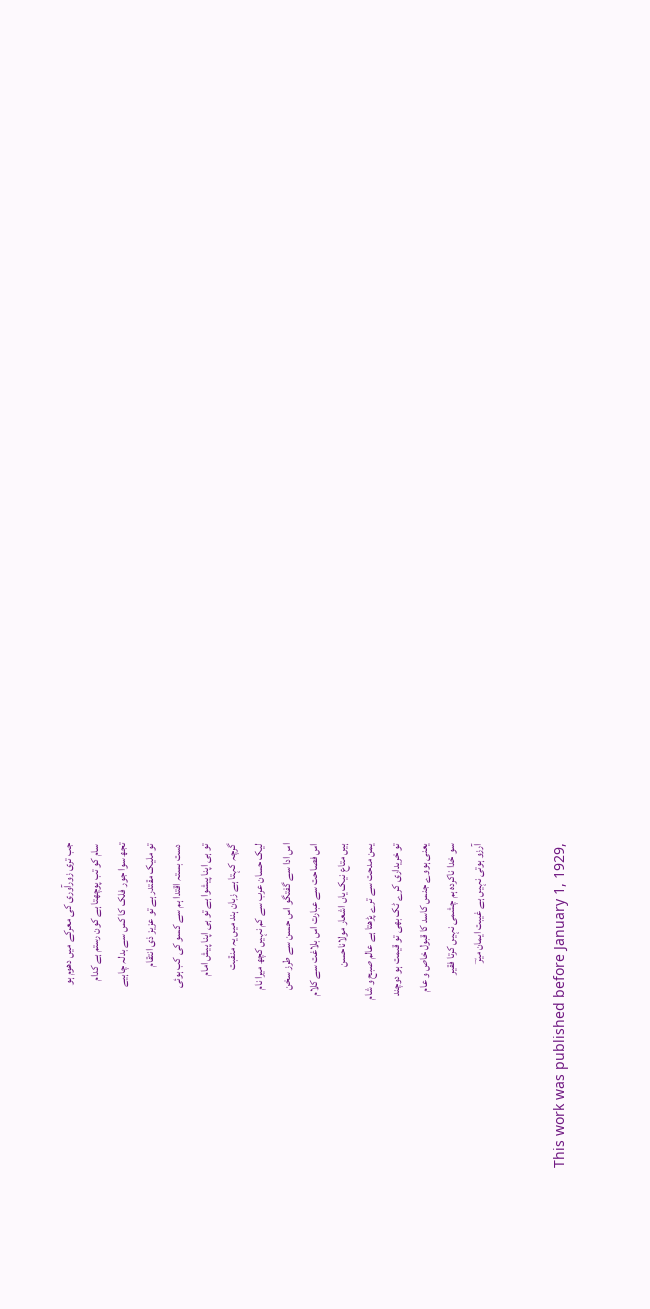جب تری زورآوری کی معرکے میں دھوم ہو
سام کو تب پوچھتا ہے کون رستم ہے کدام
تجھ سوا جور فلک کا کس سے بدلہ چاہیے
تو ملیک مقتدر ہے تو عزیز ذی انتقام
دست بستہ اقتدا ہم سے کسو کی کب ہوئی
تو ہی اپنا پیشوا ہے تو ہی اپنا پیش امام
گرچہ کہتا ہے زبان ہند میں یہ منقبت
لیک حسان عرب سے کم نہیں کچھ میرا نام
اس ادا سے گفتگو اس حسن سے طرز سخن
اس فصاحت سے عبارت اس بلاغت سے کلام
ہیں متاع نیک یاں اشعار مولاناحسن
یمن مدحت سے ترے پڑھتا ہے عالم صبح و شام
تو خریداری کرے ٹک بھی تو قیمت ہو دوچند
یعنی ہووے جنس کاسد کا قبول خاص و عام
سو خدا ناکردہ ہم چشمی نہیں کرتا فقیر
آرزو ہوتی نہیں ہے غیبت ایمان میرؔ


This work was published before January 1, 1929,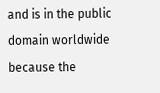and is in the public domain worldwide because the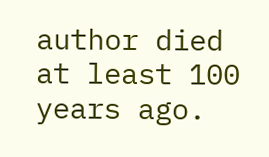author died at least 100 years ago.